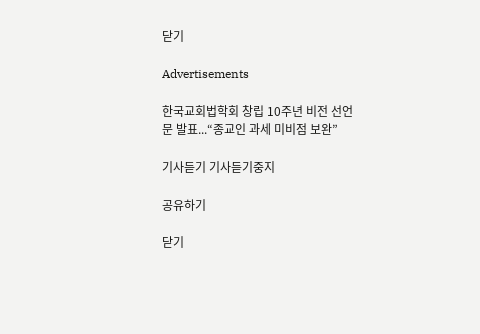닫기

Advertisements

한국교회법학회 창립 10주년 비전 선언문 발표...“종교인 과세 미비점 보완”

기사듣기 기사듣기중지

공유하기

닫기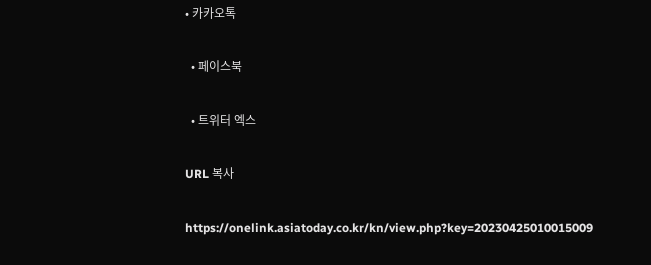• 카카오톡

  • 페이스북

  • 트위터 엑스

URL 복사

https://onelink.asiatoday.co.kr/kn/view.php?key=20230425010015009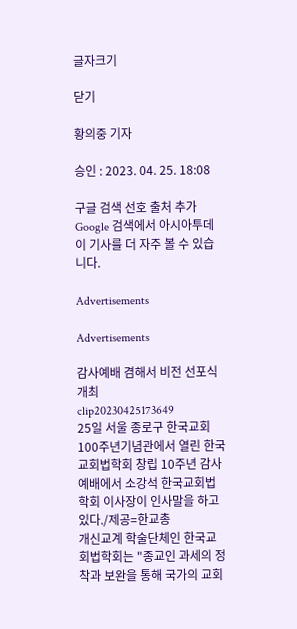글자크기

닫기

황의중 기자

승인 : 2023. 04. 25. 18:08

구글 검색 선호 출처 추가 Google 검색에서 아시아투데이 기사를 더 자주 볼 수 있습니다.

Advertisements

Advertisements

감사예배 겸해서 비전 선포식 개최
clip20230425173649
25일 서울 종로구 한국교회100주년기념관에서 열린 한국교회법학회 창립 10주년 감사예배에서 소강석 한국교회법학회 이사장이 인사말을 하고 있다./제공=한교총
개신교계 학술단체인 한국교회법학회는 "종교인 과세의 정착과 보완을 통해 국가의 교회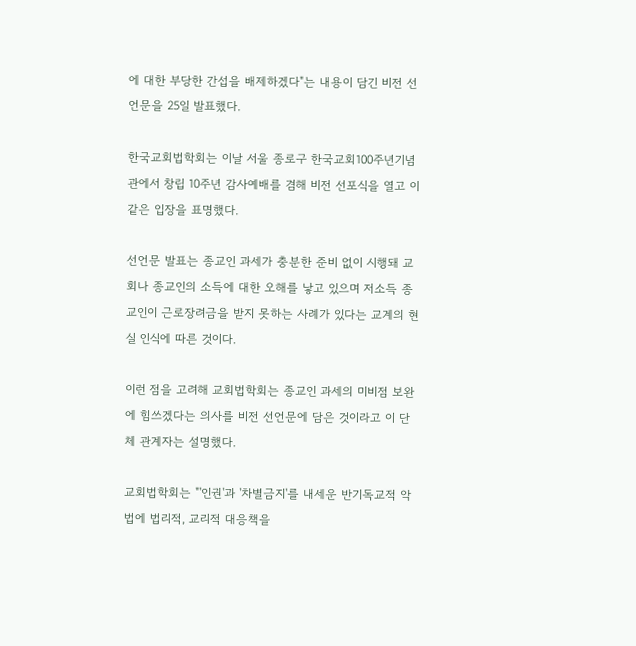에 대한 부당한 간섭을 배제하겠다"는 내용이 담긴 비전 선언문을 25일 발표했다.

한국교회법학회는 이날 서울 종로구 한국교회100주년기념관에서 창립 10주년 감사예배를 겸해 비전 선포식을 열고 이 같은 입장을 표명했다.

선언문 발표는 종교인 과세가 충분한 준비 없이 시행돼 교회나 종교인의 소득에 대한 오해를 낳고 있으며 저소득 종교인이 근로장려금을 받지 못하는 사례가 있다는 교계의 현실 인식에 따른 것이다.

이런 점을 고려해 교회법학회는 종교인 과세의 미비점 보완에 힘쓰겠다는 의사를 비전 선언문에 담은 것이라고 이 단체 관계자는 설명했다.

교회법학회는 "'인권'과 '차별금지'를 내세운 반기독교적 악법에 법리적, 교리적 대응책을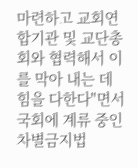마련하고 교회연합기관 및 교단총회와 협력해서 이를 막아 내는 데 힘을 다한다"면서 국회에 계류 중인 차별금지법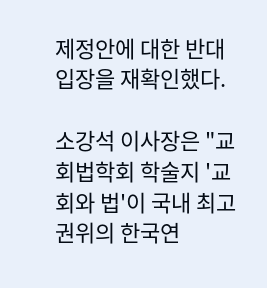제정안에 대한 반대 입장을 재확인했다.

소강석 이사장은 "교회법학회 학술지 '교회와 법'이 국내 최고 권위의 한국연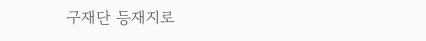구재단 등재지로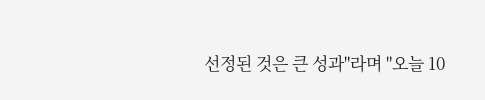선정된 것은 큰 성과"라며 "오늘 10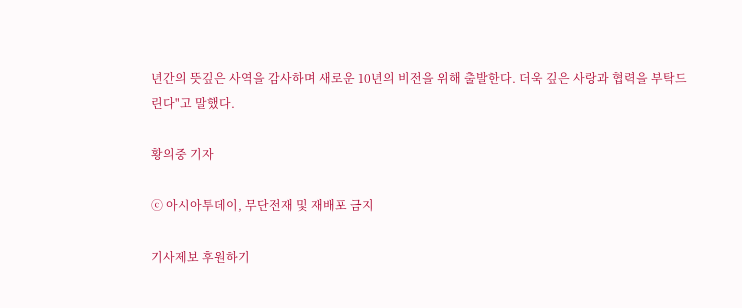년간의 뜻깊은 사역을 감사하며 새로운 10년의 비전을 위해 출발한다. 더욱 깊은 사랑과 협력을 부탁드린다"고 말했다.

황의중 기자

ⓒ 아시아투데이, 무단전재 및 재배포 금지

기사제보 후원하기